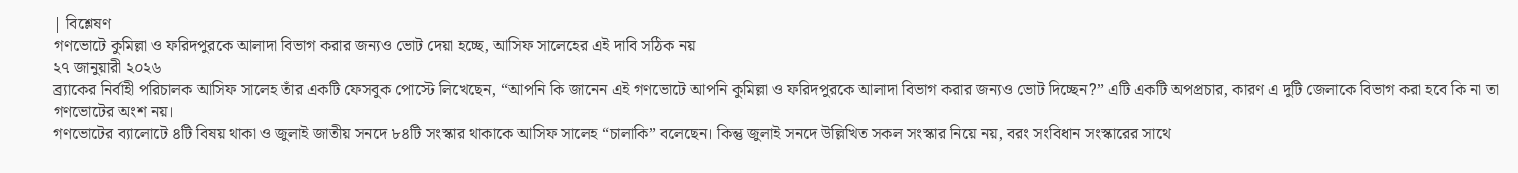| বিশ্লেষণ
গণভোটে কুমিল্লা ও ফরিদপুরকে আলাদা বিভাগ করার জন্যও ভোট দেয়া হচ্ছে, আসিফ সালেহের এই দাবি সঠিক নয়
২৭ জানুয়ারী ২০২৬
ব্র্যাকের নির্বাহী পরিচালক আসিফ সালেহ তাঁর একটি ফেসবুক পোস্টে লিখেছেন, “আপনি কি জানেন এই গণভোটে আপনি কুমিল্লা ও ফরিদপুরকে আলাদা বিভাগ করার জন্যও ভোট দিচ্ছেন?” এটি একটি অপপ্রচার, কারণ এ দুটি জেলাকে বিভাগ করা হবে কি না তা গণভোটের অংশ নয়।
গণভোটের ব্যালোটে ৪টি বিষয় থাকা ও জুলাই জাতীয় সনদে ৮৪টি সংস্কার থাকাকে আসিফ সালেহ “চালাকি” বলেছেন। কিন্তু জুলাই সনদে উল্লিখিত সকল সংস্কার নিয়ে নয়, বরং সংবিধান সংস্কারের সাথে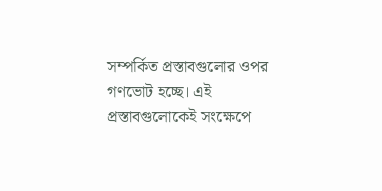সম্পর্কিত প্রস্তাবগুলোর ওপর গণভোট হচ্ছে। এই প্রস্তাবগুলোকেই সংক্ষেপে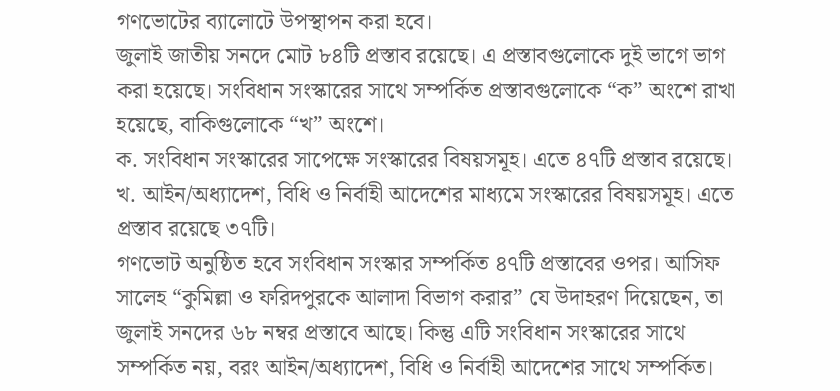গণভোটের ব্যালোটে উপস্থাপন করা হবে।
জুলাই জাতীয় সনদে মোট ৮৪টি প্রস্তাব রয়েছে। এ প্রস্তাবগুলোকে দুই ভাগে ভাগ করা হয়েছে। সংবিধান সংস্কারের সাথে সম্পর্কিত প্রস্তাবগুলোকে “ক” অংশে রাখা হয়েছে, বাকিগুলোকে “খ” অংশে।
ক. সংবিধান সংস্কারের সাপেক্ষে সংস্কারের বিষয়সমূহ। এতে ৪৭টি প্রস্তাব রয়েছে।
খ. আইন/অধ্যাদেশ, বিধি ও নির্বাহী আদেশের মাধ্যমে সংস্কারের বিষয়সমূহ। এতে প্রস্তাব রয়েছে ৩৭টি।
গণভোট অনুষ্ঠিত হবে সংবিধান সংস্কার সম্পর্কিত ৪৭টি প্রস্তাবের ওপর। আসিফ সালেহ “কুমিল্লা ও ফরিদপুরকে আলাদা বিভাগ করার” যে উদাহরণ দিয়েছেন, তা জুলাই সনদের ৬৮ নম্বর প্রস্তাবে আছে। কিন্তু এটি সংবিধান সংস্কারের সাথে সম্পর্কিত নয়, বরং আইন/অধ্যাদেশ, বিধি ও নির্বাহী আদেশের সাথে সম্পর্কিত।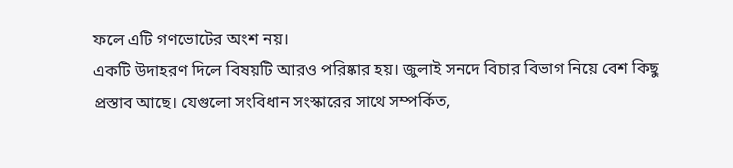ফলে এটি গণভোটের অংশ নয়।
একটি উদাহরণ দিলে বিষয়টি আরও পরিষ্কার হয়। জুলাই সনদে বিচার বিভাগ নিয়ে বেশ কিছু প্রস্তাব আছে। যেগুলো সংবিধান সংস্কারের সাথে সম্পর্কিত,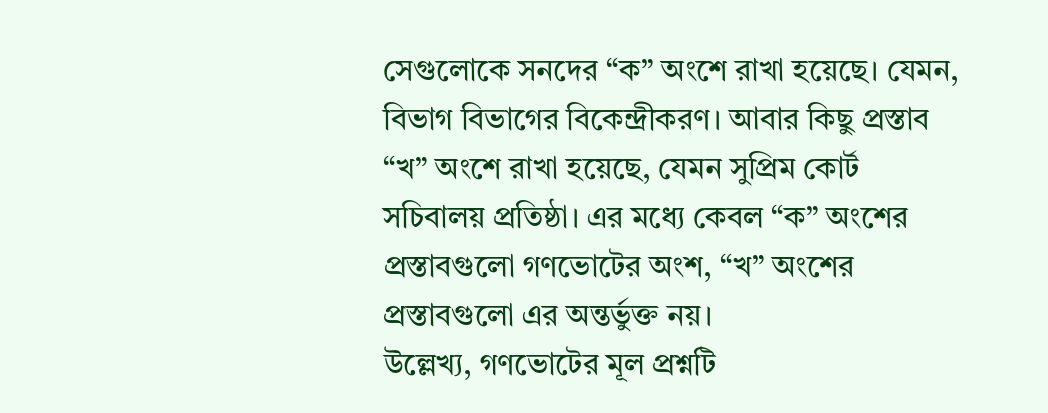সেগুলোকে সনদের “ক” অংশে রাখা হয়েছে। যেমন, বিভাগ বিভাগের বিকেন্দ্রীকরণ। আবার কিছু প্রস্তাব “খ” অংশে রাখা হয়েছে, যেমন সুপ্রিম কোর্ট সচিবালয় প্রতিষ্ঠা। এর মধ্যে কেবল “ক” অংশের প্রস্তাবগুলো গণভোটের অংশ, “খ” অংশের প্রস্তাবগুলো এর অন্তর্ভুক্ত নয়।
উল্লেখ্য, গণভোটের মূল প্রশ্নটি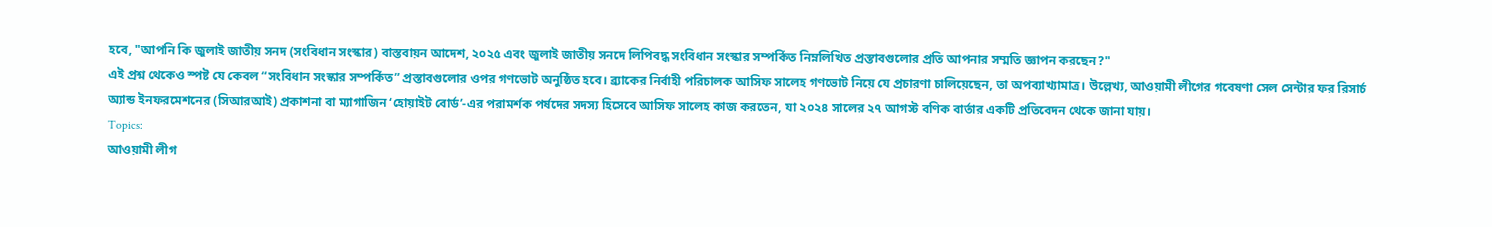হবে, "আপনি কি জুলাই জাতীয় সনদ (সংবিধান সংস্কার) বাস্তবায়ন আদেশ, ২০২৫ এবং জুলাই জাতীয় সনদে লিপিবদ্ধ সংবিধান সংস্কার সম্পর্কিত নিম্নলিখিত প্রস্তাবগুলোর প্রতি আপনার সম্মতি জ্ঞাপন করছেন?"
এই প্রশ্ন থেকেও স্পষ্ট যে কেবল “সংবিধান সংস্কার সম্পর্কিত” প্রস্তাবগুলোর ওপর গণভোট অনুষ্ঠিত হবে। ব্র্যাকের নির্বাহী পরিচালক আসিফ সালেহ গণভোট নিয়ে যে প্রচারণা চালিয়েছেন, তা অপব্যাখ্যামাত্র। উল্লেখ্য, আওয়ামী লীগের গবেষণা সেল সেন্টার ফর রিসার্চ অ্যান্ড ইনফরমেশনের (সিআরআই) প্রকাশনা বা ম্যাগাজিন ‘হোয়াইট বোর্ড’-এর পরামর্শক পর্ষদের সদস্য হিসেবে আসিফ সালেহ কাজ করতেন, যা ২০২৪ সালের ২৭ আগস্ট বণিক বার্তার একটি প্রতিবেদন থেকে জানা যায়।
Topics:
আওয়ামী লীগ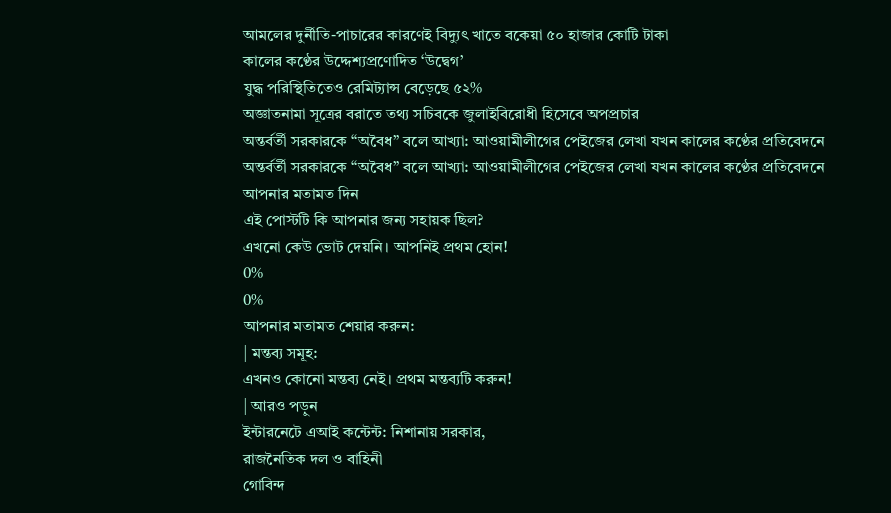আমলের দুর্নীতি-পাচারের কারণেই বিদ্যুৎ খাতে বকেয়া ৫০ হাজার কোটি টাকা
কালের কণ্ঠের উদ্দেশ্যপ্রণোদিত ‘উদ্বেগ’
যুদ্ধ পরিস্থিতিতেও রেমিট্যান্স বেড়েছে ৫২%
অজ্ঞাতনামা সূত্রের বরাতে তথ্য সচিবকে জুলাইবিরোধী হিসেবে অপপ্রচার
অন্তর্বর্তী সরকারকে “অবৈধ” বলে আখ্যা: আওয়ামীলীগের পেইজের লেখা যখন কালের কণ্ঠের প্রতিবেদনে
অন্তর্বর্তী সরকারকে “অবৈধ” বলে আখ্যা: আওয়ামীলীগের পেইজের লেখা যখন কালের কণ্ঠের প্রতিবেদনে
আপনার মতামত দিন
এই পোস্টটি কি আপনার জন্য সহায়ক ছিল?
এখনো কেউ ভোট দেয়নি। আপনিই প্রথম হোন!
0%
0%
আপনার মতামত শেয়ার করুন:
| মন্তব্য সমূহ:
এখনও কোনো মন্তব্য নেই। প্রথম মন্তব্যটি করুন!
| আরও পড়ুন
ইন্টারনেটে এআই কন্টেন্ট: নিশানায় সরকার,
রাজনৈতিক দল ও বাহিনী
গোবিন্দ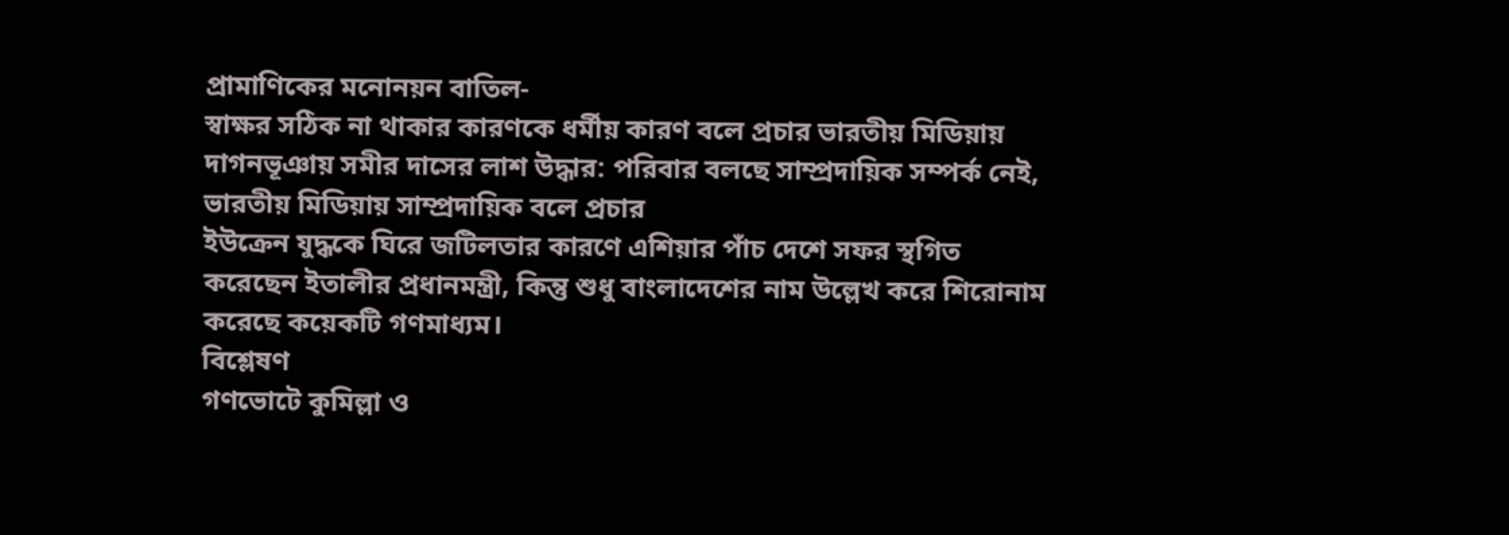প্রামাণিকের মনোনয়ন বাতিল-
স্বাক্ষর সঠিক না থাকার কারণকে ধর্মীয় কারণ বলে প্রচার ভারতীয় মিডিয়ায়
দাগনভূঞায় সমীর দাসের লাশ উদ্ধার: পরিবার বলছে সাম্প্রদায়িক সম্পর্ক নেই,
ভারতীয় মিডিয়ায় সাম্প্রদায়িক বলে প্রচার
ইউক্রেন যুদ্ধকে ঘিরে জটিলতার কারণে এশিয়ার পাঁচ দেশে সফর স্থগিত করেছেন ইতালীর প্রধানমন্ত্রী, কিন্তু শুধু বাংলাদেশের নাম উল্লেখ করে শিরোনাম করেছে কয়েকটি গণমাধ্যম।
বিশ্লেষণ
গণভোটে কুমিল্লা ও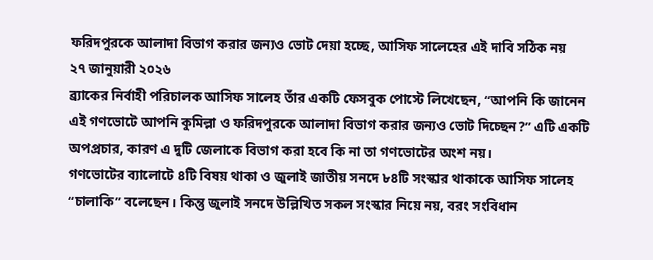ফরিদপুরকে আলাদা বিভাগ করার জন্যও ভোট দেয়া হচ্ছে, আসিফ সালেহের এই দাবি সঠিক নয়
২৭ জানুয়ারী ২০২৬
ব্র্যাকের নির্বাহী পরিচালক আসিফ সালেহ তাঁর একটি ফেসবুক পোস্টে লিখেছেন, “আপনি কি জানেন এই গণভোটে আপনি কুমিল্লা ও ফরিদপুরকে আলাদা বিভাগ করার জন্যও ভোট দিচ্ছেন?” এটি একটি অপপ্রচার, কারণ এ দুটি জেলাকে বিভাগ করা হবে কি না তা গণভোটের অংশ নয়।
গণভোটের ব্যালোটে ৪টি বিষয় থাকা ও জুলাই জাতীয় সনদে ৮৪টি সংস্কার থাকাকে আসিফ সালেহ “চালাকি” বলেছেন। কিন্তু জুলাই সনদে উল্লিখিত সকল সংস্কার নিয়ে নয়, বরং সংবিধান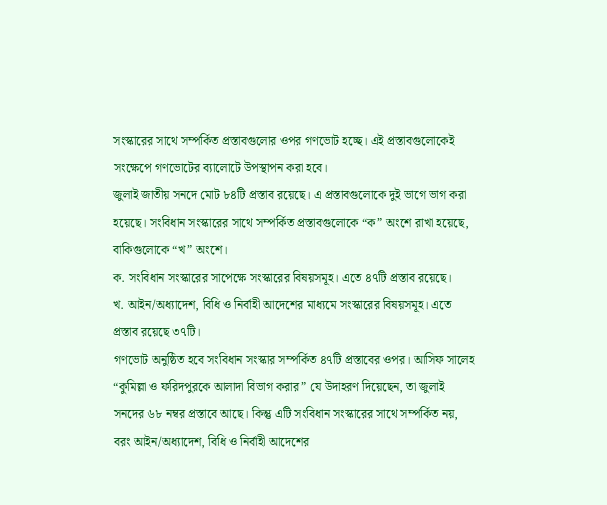সংস্কারের সাথে সম্পর্কিত প্রস্তাবগুলোর ওপর গণভোট হচ্ছে। এই প্রস্তাবগুলোকেই সংক্ষেপে গণভোটের ব্যালোটে উপস্থাপন করা হবে।
জুলাই জাতীয় সনদে মোট ৮৪টি প্রস্তাব রয়েছে। এ প্রস্তাবগুলোকে দুই ভাগে ভাগ করা হয়েছে। সংবিধান সংস্কারের সাথে সম্পর্কিত প্রস্তাবগুলোকে “ক” অংশে রাখা হয়েছে, বাকিগুলোকে “খ” অংশে।
ক. সংবিধান সংস্কারের সাপেক্ষে সংস্কারের বিষয়সমূহ। এতে ৪৭টি প্রস্তাব রয়েছে।
খ. আইন/অধ্যাদেশ, বিধি ও নির্বাহী আদেশের মাধ্যমে সংস্কারের বিষয়সমূহ। এতে প্রস্তাব রয়েছে ৩৭টি।
গণভোট অনুষ্ঠিত হবে সংবিধান সংস্কার সম্পর্কিত ৪৭টি প্রস্তাবের ওপর। আসিফ সালেহ “কুমিল্লা ও ফরিদপুরকে আলাদা বিভাগ করার” যে উদাহরণ দিয়েছেন, তা জুলাই সনদের ৬৮ নম্বর প্রস্তাবে আছে। কিন্তু এটি সংবিধান সংস্কারের সাথে সম্পর্কিত নয়, বরং আইন/অধ্যাদেশ, বিধি ও নির্বাহী আদেশের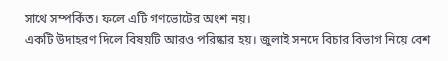সাথে সম্পর্কিত। ফলে এটি গণভোটের অংশ নয়।
একটি উদাহরণ দিলে বিষয়টি আরও পরিষ্কার হয়। জুলাই সনদে বিচার বিভাগ নিয়ে বেশ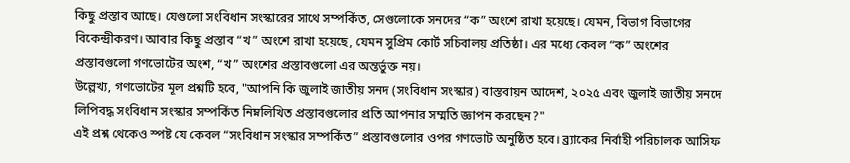কিছু প্রস্তাব আছে। যেগুলো সংবিধান সংস্কারের সাথে সম্পর্কিত, সেগুলোকে সনদের “ক” অংশে রাখা হয়েছে। যেমন, বিভাগ বিভাগের বিকেন্দ্রীকরণ। আবার কিছু প্রস্তাব “খ” অংশে রাখা হয়েছে, যেমন সুপ্রিম কোর্ট সচিবালয় প্রতিষ্ঠা। এর মধ্যে কেবল “ক” অংশের প্রস্তাবগুলো গণভোটের অংশ, “খ” অংশের প্রস্তাবগুলো এর অন্তর্ভুক্ত নয়।
উল্লেখ্য, গণভোটের মূল প্রশ্নটি হবে, "আপনি কি জুলাই জাতীয় সনদ (সংবিধান সংস্কার) বাস্তবায়ন আদেশ, ২০২৫ এবং জুলাই জাতীয় সনদে লিপিবদ্ধ সংবিধান সংস্কার সম্পর্কিত নিম্নলিখিত প্রস্তাবগুলোর প্রতি আপনার সম্মতি জ্ঞাপন করছেন?"
এই প্রশ্ন থেকেও স্পষ্ট যে কেবল “সংবিধান সংস্কার সম্পর্কিত” প্রস্তাবগুলোর ওপর গণভোট অনুষ্ঠিত হবে। ব্র্যাকের নির্বাহী পরিচালক আসিফ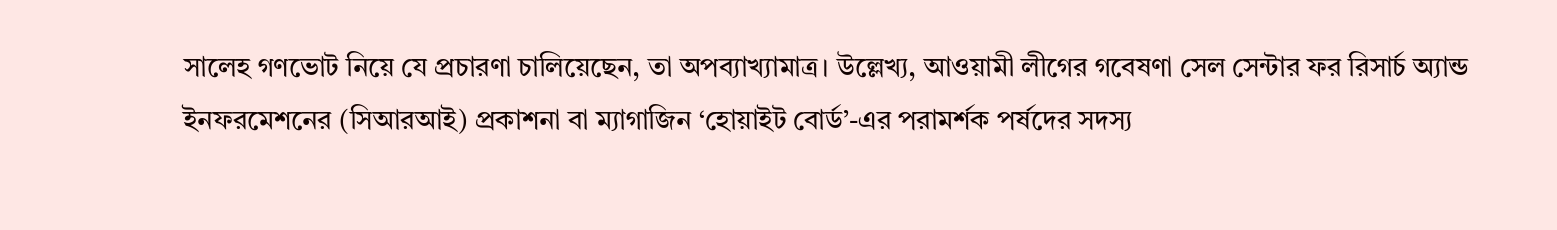সালেহ গণভোট নিয়ে যে প্রচারণা চালিয়েছেন, তা অপব্যাখ্যামাত্র। উল্লেখ্য, আওয়ামী লীগের গবেষণা সেল সেন্টার ফর রিসার্চ অ্যান্ড ইনফরমেশনের (সিআরআই) প্রকাশনা বা ম্যাগাজিন ‘হোয়াইট বোর্ড’-এর পরামর্শক পর্ষদের সদস্য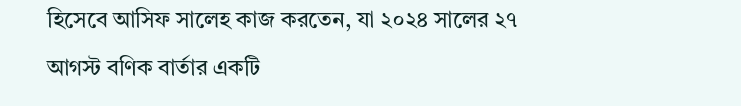হিসেবে আসিফ সালেহ কাজ করতেন, যা ২০২৪ সালের ২৭ আগস্ট বণিক বার্তার একটি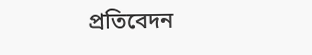প্রতিবেদন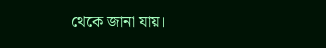থেকে জানা যায়।